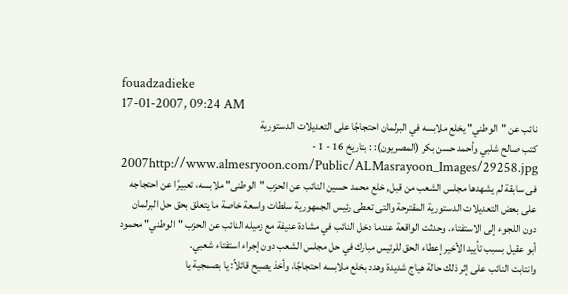fouadzadieke
17-01-2007, 09:24 AM
نائب عن "الوطني" يخلع ملابسه في البرلمان احتجاجًا على التعديلات الدستورية
كتب صالح شلبي وأحمد حسن بكر (المصريون): : بتاريخ 16 - 1 - 2007http://www.almesryoon.com/Public/ALMasrayoon_Images/29258.jpg فى سابقة لم يشهدها مجلس الشعب من قبل, خلع محمد حسين النائب عن الحزب "الوطنى" ملابسه، تعبيرًا عن احتجاجه على بعض التعديلات الدستورية المقترحة والتى تعطى رئيس الجمهورية سلطات واسعة خاصة ما يتعلق بحق حل البرلمان دون اللجوء إلى الاستفتاء. وحدثت الواقعة عندما دخل النائب في مشادة عنيفة مع زميله النائب عن الحزب "الوطني" محمود أبو عقيل بسبب تأييد الأخير إعطاء الحق للرئيس مبارك في حل مجلس الشعب دون إجراء استفتاء شعبي.
وانتابت النائب على إثر ذلك حالة هياج شديدة وهدد بخلع ملابسه احتجاجًا، وأخذ يصيح قائلاً: يا بصمجية يا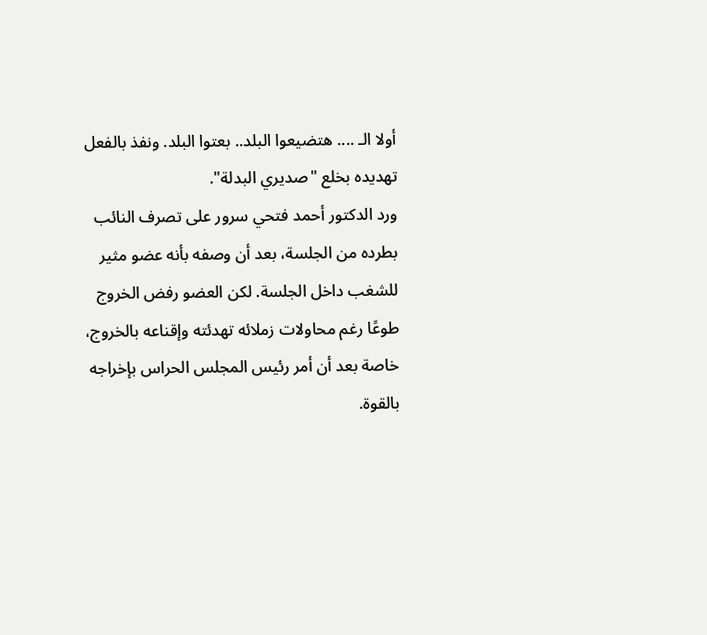أولا الـ .... هتضيعوا البلد.. بعتوا البلد. ونفذ بالفعل تهديده بخلع "صديري البدلة".
ورد الدكتور أحمد فتحي سرور على تصرف النائب بطرده من الجلسة، بعد أن وصفه بأنه عضو مثير للشغب داخل الجلسة. لكن العضو رفض الخروج طوعًا رغم محاولات زملائه تهدئته وإقناعه بالخروج، خاصة بعد أن أمر رئيس المجلس الحراس بإخراجه بالقوة.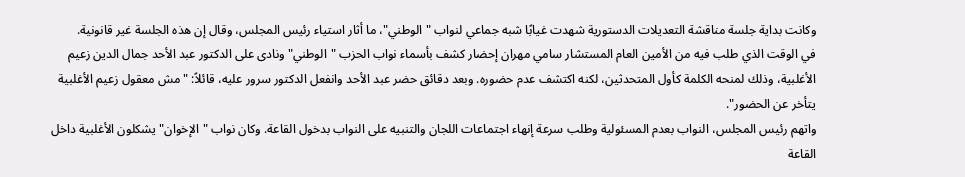وكانت بداية جلسة مناقشة التعديلات الدستورية شهدت غيابًا شبه جماعي لنواب "الوطني"، ما أثار استياء رئيس المجلس، وقال إن هذه الجلسة غير قانونية.
في الوقت الذي طلب فيه من الأمين العام المستشار سامي مهران إحضار كشف بأسماء نواب الحزب "الوطني" ونادى على الدكتور عبد الأحد جمال الدين زعيم الأغلبية، وذلك لمنحه الكلمة كأول المتحدثين، لكنه اكتشف عدم حضوره. وبعد دقائق حضر عبد الأحد وانفعل الدكتور سرور عليه، قائلاً: "مش معقول زعيم الأغلبية يتأخر عن الحضور".
واتهم رئيس المجلس، النواب بعدم المسئولية وطلب سرعة إنهاء اجتماعات اللجان والتنبيه على النواب بدخول القاعة. وكان نواب "الإخوان" يشكلون الأغلبية داخل القاعة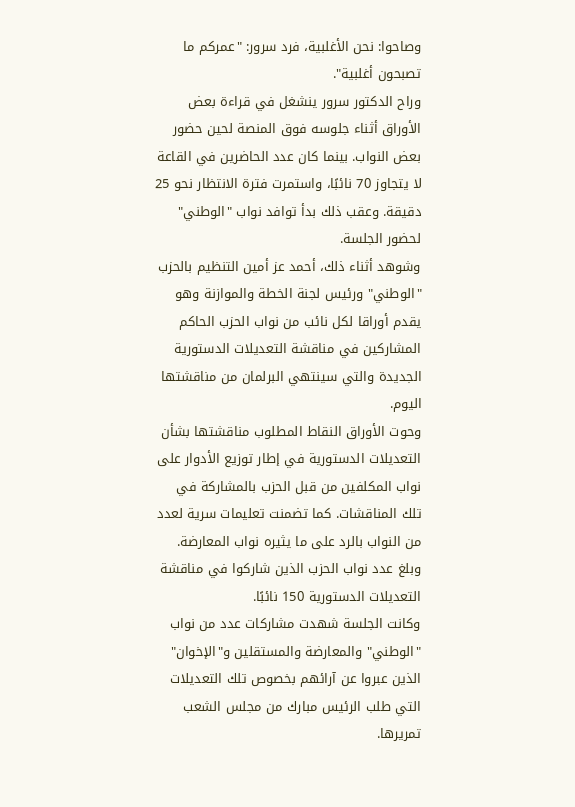وصاحوا: نحن الأغلبية، فرد سرور: "عمركم ما تصبحون أغلبية".
وراح الدكتور سرور ينشغل في قراءة بعض الأوراق أثناء جلوسه فوق المنصة لحين حضور بعض النواب. بينما كان عدد الحاضرين في القاعة لا يتجاوز 70 نائبًا، واستمرت فترة الانتظار نحو 25 دقيقة. وعقب ذلك بدأ توافد نواب "الوطني" لحضور الجلسة.
وشوهد أثناء ذلك، أحمد عز أمين التنظيم بالحزب "الوطني" ورئيس لجنة الخطة والموازنة وهو يقدم أوراقا لكل نائب من نواب الحزب الحاكم المشاركين في مناقشة التعديلات الدستورية الجديدة والتي سينتهي البرلمان من مناقشتها اليوم.
وحوت الأوراق النقاط المطلوب مناقشتها بشأن التعديلات الدستورية في إطار توزيع الأدوار على نواب المكلفين من قبل الحزب بالمشاركة في تلك المناقشات. كما تضمنت تعليمات سرية لعدد من النواب بالرد على ما يثيره نواب المعارضة. وبلغ عدد نواب الحزب الذين شاركوا في مناقشة التعديلات الدستورية 150 نائبًا.
وكانت الجلسة شهدت مشاركات عدد من نواب "الوطني" والمعارضة والمستقلين و"الإخوان" الذين عبروا عن آرائهم بخصوص تلك التعديلات التي طلب الرئيس مبارك من مجلس الشعب تمريرها.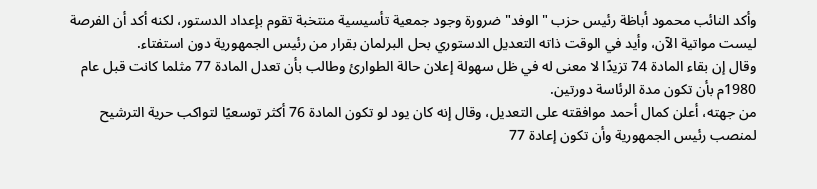وأكد النائب محمود أباظة رئيس حزب "الوفد" ضرورة وجود جمعية تأسيسية منتخبة تقوم بإعداد الدستور، لكنه أكد أن الفرصة ليست مواتية الآن، وأيد في الوقت ذاته التعديل الدستوري بحل البرلمان بقرار من رئيس الجمهورية دون استفتاء.
وقال إن بقاء المادة 74 تزيدًا لا معنى له في ظل سهولة إعلان حالة الطوارئ وطالب بأن تعدل المادة 77 مثلما كانت قبل عام 1980م بأن تكون مدة الرئاسة دورتين.
من جهته، أعلن كمال أحمد موافقته على التعديل، وقال إنه كان يود لو تكون المادة 76 أكثر توسعيًا لتواكب حرية الترشيح لمنصب رئيس الجمهورية وأن تكون إعادة 77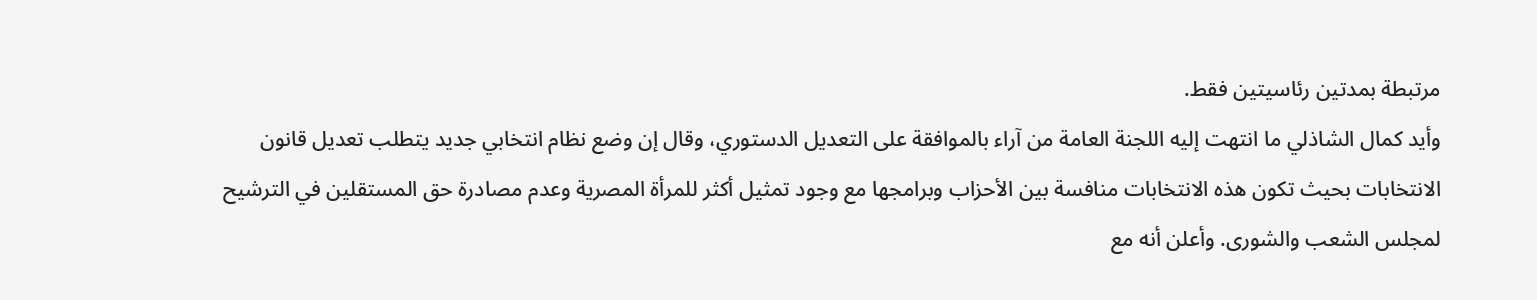مرتبطة بمدتين رئاسيتين فقط.
وأيد كمال الشاذلي ما انتهت إليه اللجنة العامة من آراء بالموافقة على التعديل الدستوري، وقال إن وضع نظام انتخابي جديد يتطلب تعديل قانون الانتخابات بحيث تكون هذه الانتخابات منافسة بين الأحزاب وبرامجها مع وجود تمثيل أكثر للمرأة المصرية وعدم مصادرة حق المستقلين في الترشيح لمجلس الشعب والشورى. وأعلن أنه مع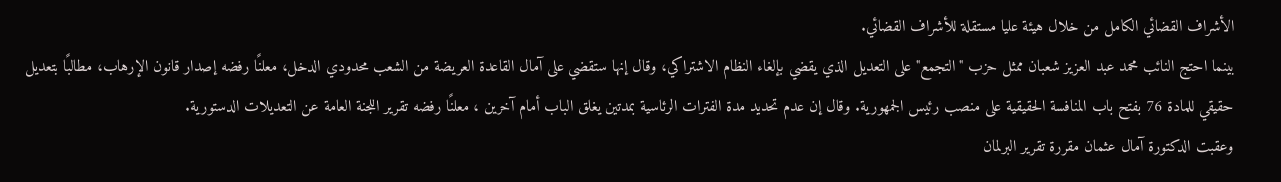الأشراف القضائي الكامل من خلال هيئة عليا مستقلة للأشراف القضائي.
بينما احتج النائب محمد عبد العزيز شعبان ممثل حزب "التجمع" على التعديل الذي يقضي بإلغاء النظام الاشتراكي، وقال إنها ستقضي على آمال القاعدة العريضة من الشعب محدودي الدخل، معلنًا رفضه إصدار قانون الإرهاب، مطالبًا بتعديل حقيقي للمادة 76 بفتح باب المنافسة الحقيقية على منصب رئيس الجمهورية. وقال إن عدم تحديد مدة الفترات الرئاسية بمدتين يغلق الباب أمام آخرين ، معلنًا رفضه تقرير اللجنة العامة عن التعديلات الدستورية.
وعقبت الدكتورة آمال عثمان مقررة تقرير البرلمان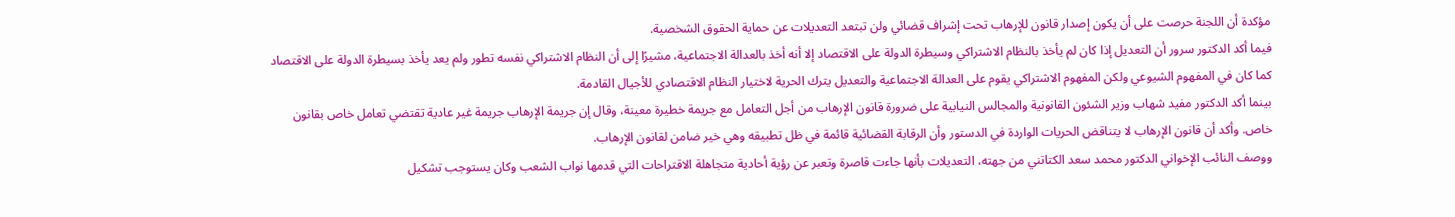مؤكدة أن اللجنة حرصت على أن يكون إصدار قانون للإرهاب تحت إشراف قضائي ولن تبتعد التعديلات عن حماية الحقوق الشخصية.
فيما أكد الدكتور سرور أن التعديل إذا كان لم يأخذ بالنظام الاشتراكي وسيطرة الدولة على الاقتصاد إلا أنه أخذ بالعدالة الاجتماعية، مشيرًا إلى أن النظام الاشتراكي نفسه تطور ولم يعد يأخذ بسيطرة الدولة على الاقتصاد كما كان في المفهوم الشيوعي ولكن المفهوم الاشتراكي يقوم على العدالة الاجتماعية والتعديل يترك الحرية لاختيار النظام الاقتصادي للأجيال القادمة.
بينما أكد الدكتور مفيد شهاب وزير الشئون القانونية والمجالس النيابية على ضرورة قانون الإرهاب من أجل التعامل مع جريمة خطيرة معينة، وقال إن جريمة الإرهاب جريمة غير عادية تقتضي تعامل خاص بقانون خاص. وأكد أن قانون الإرهاب لا يتناقض الحريات الواردة في الدستور وأن الرقابة القضائية قائمة في ظل تطبيقه وهي خير ضامن لقانون الإرهاب.
ووصف النائب الإخواني الدكتور محمد سعد الكتاتني من جهته، التعديلات بأنها جاءت قاصرة وتعبر عن رؤية أحادية متجاهلة الاقتراحات التي قدمها نواب الشعب وكان يستوجب تشكيل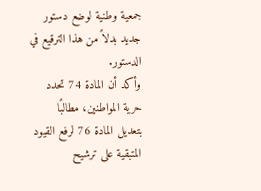جمعية وطنية لوضع دستور جديد بدلاً من هذا الترقيع في الدستور.
وأكد أن المادة 74 تحدد حرية المواطنين، مطالبًا بتعديل المادة 76 لرفع القيود المتبقية على ترشيح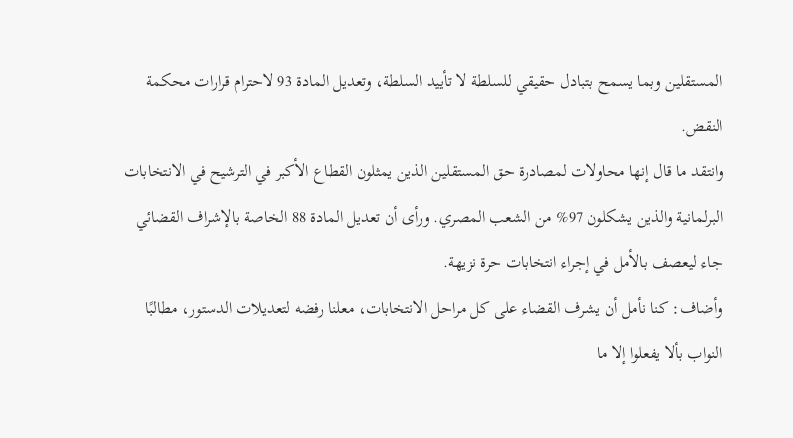المستقلين وبما يسمح بتبادل حقيقي للسلطة لا تأييد السلطة، وتعديل المادة 93 لاحترام قرارات محكمة النقض.
وانتقد ما قال إنها محاولات لمصادرة حق المستقلين الذين يمثلون القطاع الأكبر في الترشيح في الانتخابات البرلمانية والذين يشكلون 97% من الشعب المصري. ورأى أن تعديل المادة 88 الخاصة بالإشراف القضائي جاء ليعصف بالأمل في إجراء انتخابات حرة نزيهة.
وأضاف: كنا نأمل أن يشرف القضاء على كل مراحل الانتخابات، معلنا رفضه لتعديلات الدستور، مطالبًا النواب بألا يفعلوا إلا ما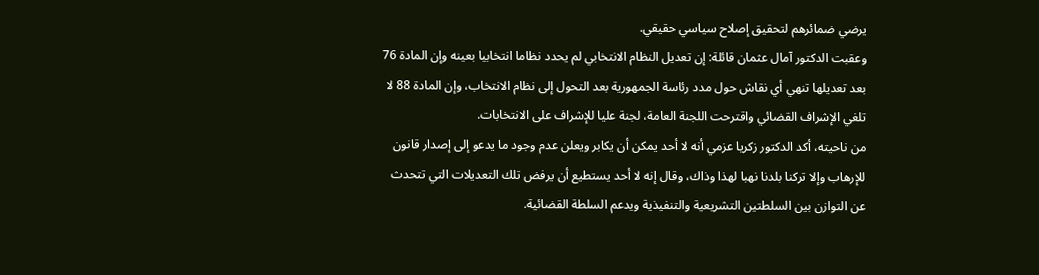يرضي ضمائرهم لتحقيق إصلاح سياسي حقيقي.
وعقبت الدكتور آمال عثمان قائلة: إن تعديل النظام الانتخابي لم يحدد نظاما انتخابيا بعينه وإن المادة 76 بعد تعديلها تنهي أي نقاش حول مدد رئاسة الجمهورية بعد التحول إلى نظام الانتخاب، وإن المادة 88 لا تلغي الإشراف القضائي واقترحت اللجنة العامة، لجنة عليا للإشراف على الانتخابات.
من ناحيته، أكد الدكتور زكريا عزمي أنه لا أحد يمكن أن يكابر ويعلن عدم وجود ما يدعو إلى إصدار قانون للإرهاب وإلا تركنا بلدنا نهبا لهذا وذاك، وقال إنه لا أحد يستطيع أن يرفض تلك التعديلات التي تتحدث عن التوازن بين السلطتين التشريعية والتنفيذية ويدعم السلطة القضائية.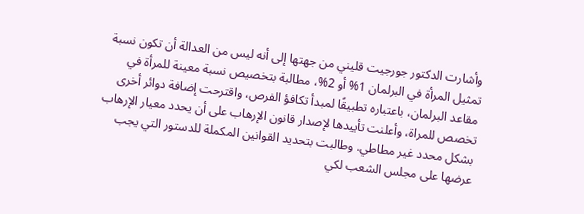وأشارت الدكتور جورجيت قليني من جهتها إلى أنه ليس من العدالة أن تكون نسبة تمثيل المرأة في البرلمان 1% أو 2%، مطالبة بتخصيص نسبة معينة للمرأة في مقاعد البرلمان، باعتباره تطبيقًا لمبدأ تكافؤ الفرص، واقترحت إضافة دوائر أخرى تخصص للمراة، وأعلنت تأييدها لإصدار قانون الإرهاب على أن يحدد معيار الإرهاب بشكل محدد غير مطاطي. وطالبت بتحديد القوانين المكملة للدستور التي يجب عرضها على مجلس الشعب لكي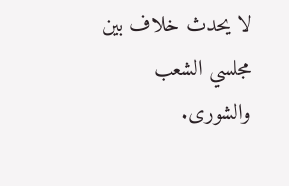لا يحدث خلاف بين مجلسي الشعب والشورى.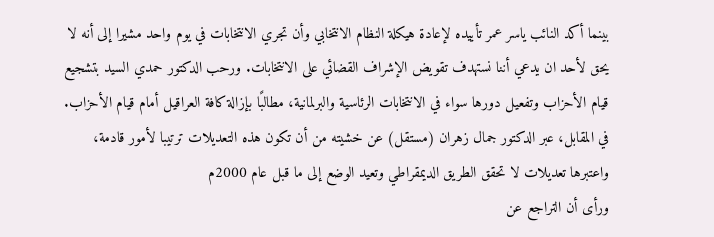بينما أكد النائب ياسر عمر تأييده لإعادة هيكلة النظام الانتخابي وأن تجري الانتخابات في يوم واحد مشيرا إلى أنه لا يحق لأحد ان يدعي أننا نستهدف تقويض الإشراف القضائي على الانتخابات. ورحب الدكتور حمدي السيد بتشجيع قيام الأحزاب وتفعيل دورها سواء في الانتخابات الرئاسية والبرلمانية، مطالبًا بإزالة كافة العراقيل أمام قيام الأحزاب.
في المقابل، عبر الدكتور جمال زهران (مستقل) عن خشيته من أن تكون هذه التعديلات ترتيبا لأمور قادمة، واعتبرها تعديلات لا تحقق الطريق الديمقراطي وتعيد الوضع إلى ما قبل عام 2000م
ورأى أن التراجع عن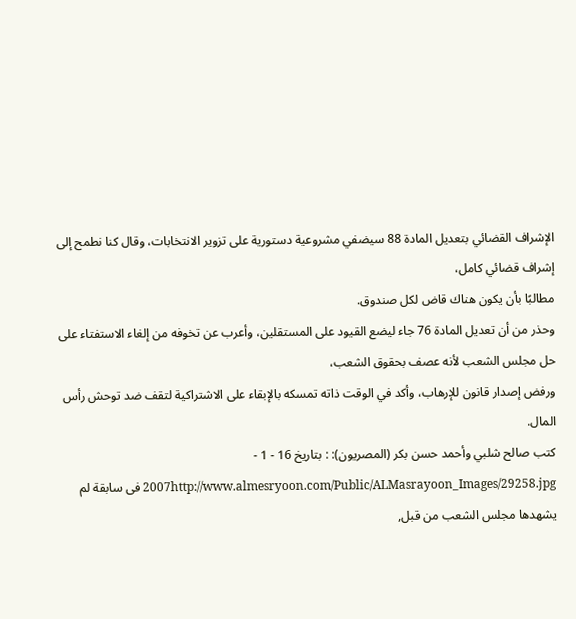الإشراف القضائي بتعديل المادة 88 سيضفي مشروعية دستورية على تزوير الانتخابات، وقال كنا نطمح إلى إشراف قضائي كامل،
مطالبًا بأن يكون هناك قاض لكل صندوق.
وحذر من أن تعديل المادة 76 جاء ليضع القيود على المستقلين، وأعرب عن تخوفه من إلغاء الاستفتاء على حل مجلس الشعب لأنه عصف بحقوق الشعب،
ورفض إصدار قانون للإرهاب، وأكد في الوقت ذاته تمسكه بالإبقاء على الاشتراكية لتقف ضد توحش رأس المال.
كتب صالح شلبي وأحمد حسن بكر (المصريون): : بتاريخ 16 - 1 - 2007http://www.almesryoon.com/Public/ALMasrayoon_Images/29258.jpg فى سابقة لم يشهدها مجلس الشعب من قبل,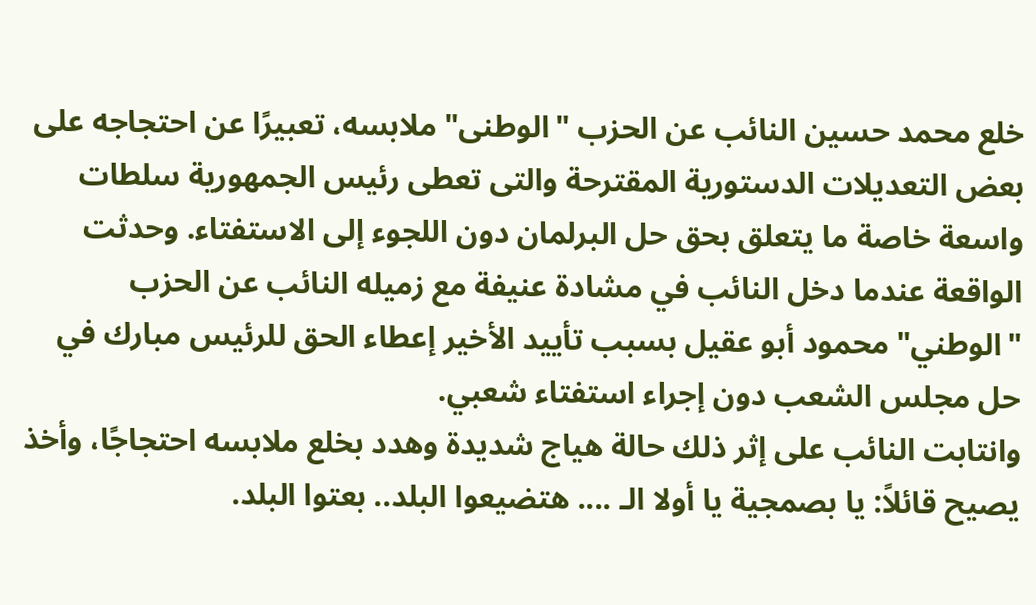خلع محمد حسين النائب عن الحزب "الوطنى" ملابسه، تعبيرًا عن احتجاجه على بعض التعديلات الدستورية المقترحة والتى تعطى رئيس الجمهورية سلطات واسعة خاصة ما يتعلق بحق حل البرلمان دون اللجوء إلى الاستفتاء. وحدثت الواقعة عندما دخل النائب في مشادة عنيفة مع زميله النائب عن الحزب "الوطني" محمود أبو عقيل بسبب تأييد الأخير إعطاء الحق للرئيس مبارك في حل مجلس الشعب دون إجراء استفتاء شعبي.
وانتابت النائب على إثر ذلك حالة هياج شديدة وهدد بخلع ملابسه احتجاجًا، وأخذ يصيح قائلاً: يا بصمجية يا أولا الـ .... هتضيعوا البلد.. بعتوا البلد.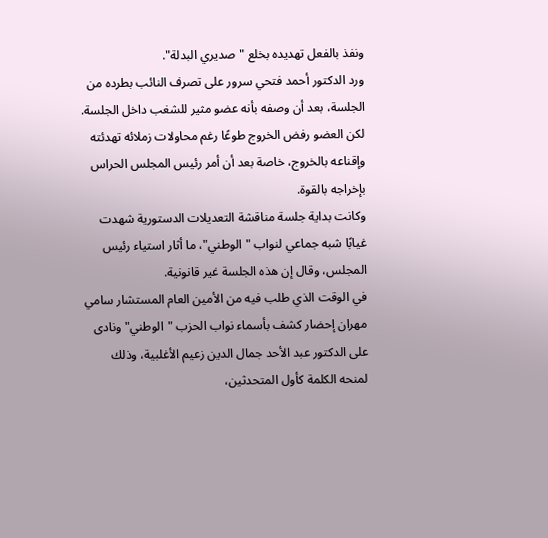ونفذ بالفعل تهديده بخلع "صديري البدلة".
ورد الدكتور أحمد فتحي سرور على تصرف النائب بطرده من الجلسة، بعد أن وصفه بأنه عضو مثير للشغب داخل الجلسة. لكن العضو رفض الخروج طوعًا رغم محاولات زملائه تهدئته وإقناعه بالخروج، خاصة بعد أن أمر رئيس المجلس الحراس بإخراجه بالقوة.
وكانت بداية جلسة مناقشة التعديلات الدستورية شهدت غيابًا شبه جماعي لنواب "الوطني"، ما أثار استياء رئيس المجلس، وقال إن هذه الجلسة غير قانونية.
في الوقت الذي طلب فيه من الأمين العام المستشار سامي مهران إحضار كشف بأسماء نواب الحزب "الوطني" ونادى على الدكتور عبد الأحد جمال الدين زعيم الأغلبية، وذلك لمنحه الكلمة كأول المتحدثين،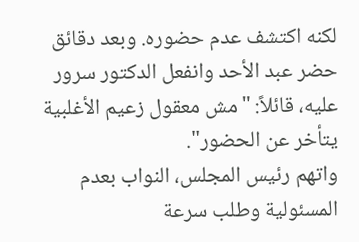لكنه اكتشف عدم حضوره. وبعد دقائق حضر عبد الأحد وانفعل الدكتور سرور عليه، قائلاً: "مش معقول زعيم الأغلبية يتأخر عن الحضور".
واتهم رئيس المجلس، النواب بعدم المسئولية وطلب سرعة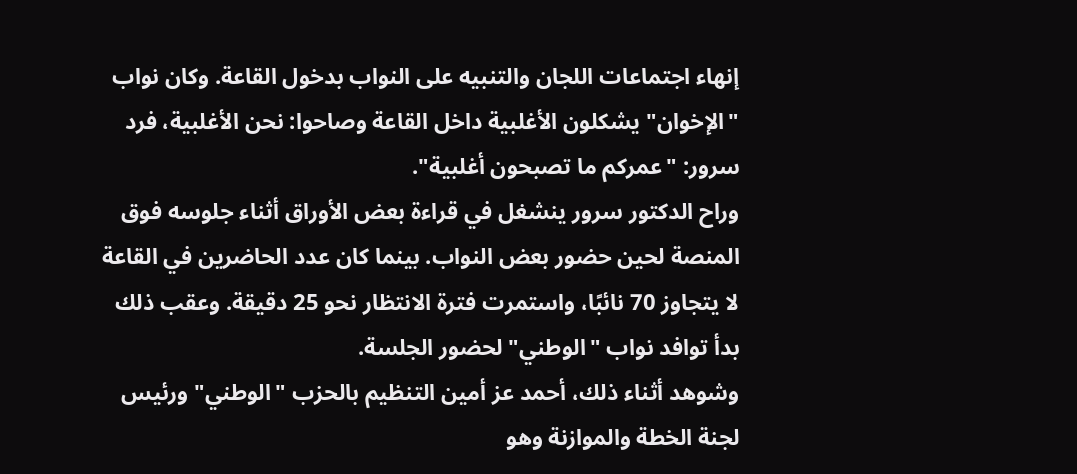إنهاء اجتماعات اللجان والتنبيه على النواب بدخول القاعة. وكان نواب "الإخوان" يشكلون الأغلبية داخل القاعة وصاحوا: نحن الأغلبية، فرد سرور: "عمركم ما تصبحون أغلبية".
وراح الدكتور سرور ينشغل في قراءة بعض الأوراق أثناء جلوسه فوق المنصة لحين حضور بعض النواب. بينما كان عدد الحاضرين في القاعة لا يتجاوز 70 نائبًا، واستمرت فترة الانتظار نحو 25 دقيقة. وعقب ذلك بدأ توافد نواب "الوطني" لحضور الجلسة.
وشوهد أثناء ذلك، أحمد عز أمين التنظيم بالحزب "الوطني" ورئيس لجنة الخطة والموازنة وهو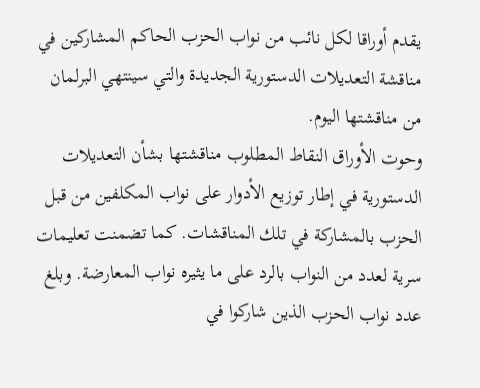يقدم أوراقا لكل نائب من نواب الحزب الحاكم المشاركين في مناقشة التعديلات الدستورية الجديدة والتي سينتهي البرلمان من مناقشتها اليوم.
وحوت الأوراق النقاط المطلوب مناقشتها بشأن التعديلات الدستورية في إطار توزيع الأدوار على نواب المكلفين من قبل الحزب بالمشاركة في تلك المناقشات. كما تضمنت تعليمات سرية لعدد من النواب بالرد على ما يثيره نواب المعارضة. وبلغ عدد نواب الحزب الذين شاركوا في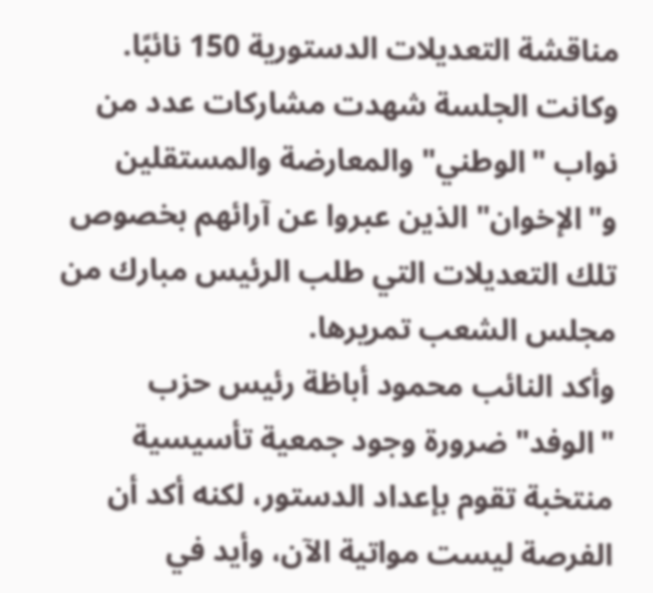مناقشة التعديلات الدستورية 150 نائبًا.
وكانت الجلسة شهدت مشاركات عدد من نواب "الوطني" والمعارضة والمستقلين و"الإخوان" الذين عبروا عن آرائهم بخصوص تلك التعديلات التي طلب الرئيس مبارك من مجلس الشعب تمريرها.
وأكد النائب محمود أباظة رئيس حزب "الوفد" ضرورة وجود جمعية تأسيسية منتخبة تقوم بإعداد الدستور، لكنه أكد أن الفرصة ليست مواتية الآن، وأيد في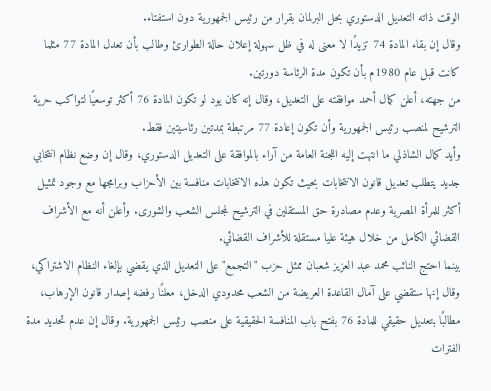الوقت ذاته التعديل الدستوري بحل البرلمان بقرار من رئيس الجمهورية دون استفتاء.
وقال إن بقاء المادة 74 تزيدًا لا معنى له في ظل سهولة إعلان حالة الطوارئ وطالب بأن تعدل المادة 77 مثلما كانت قبل عام 1980م بأن تكون مدة الرئاسة دورتين.
من جهته، أعلن كمال أحمد موافقته على التعديل، وقال إنه كان يود لو تكون المادة 76 أكثر توسعيًا لتواكب حرية الترشيح لمنصب رئيس الجمهورية وأن تكون إعادة 77 مرتبطة بمدتين رئاسيتين فقط.
وأيد كمال الشاذلي ما انتهت إليه اللجنة العامة من آراء بالموافقة على التعديل الدستوري، وقال إن وضع نظام انتخابي جديد يتطلب تعديل قانون الانتخابات بحيث تكون هذه الانتخابات منافسة بين الأحزاب وبرامجها مع وجود تمثيل أكثر للمرأة المصرية وعدم مصادرة حق المستقلين في الترشيح لمجلس الشعب والشورى. وأعلن أنه مع الأشراف القضائي الكامل من خلال هيئة عليا مستقلة للأشراف القضائي.
بينما احتج النائب محمد عبد العزيز شعبان ممثل حزب "التجمع" على التعديل الذي يقضي بإلغاء النظام الاشتراكي، وقال إنها ستقضي على آمال القاعدة العريضة من الشعب محدودي الدخل، معلنًا رفضه إصدار قانون الإرهاب، مطالبًا بتعديل حقيقي للمادة 76 بفتح باب المنافسة الحقيقية على منصب رئيس الجمهورية. وقال إن عدم تحديد مدة الفترات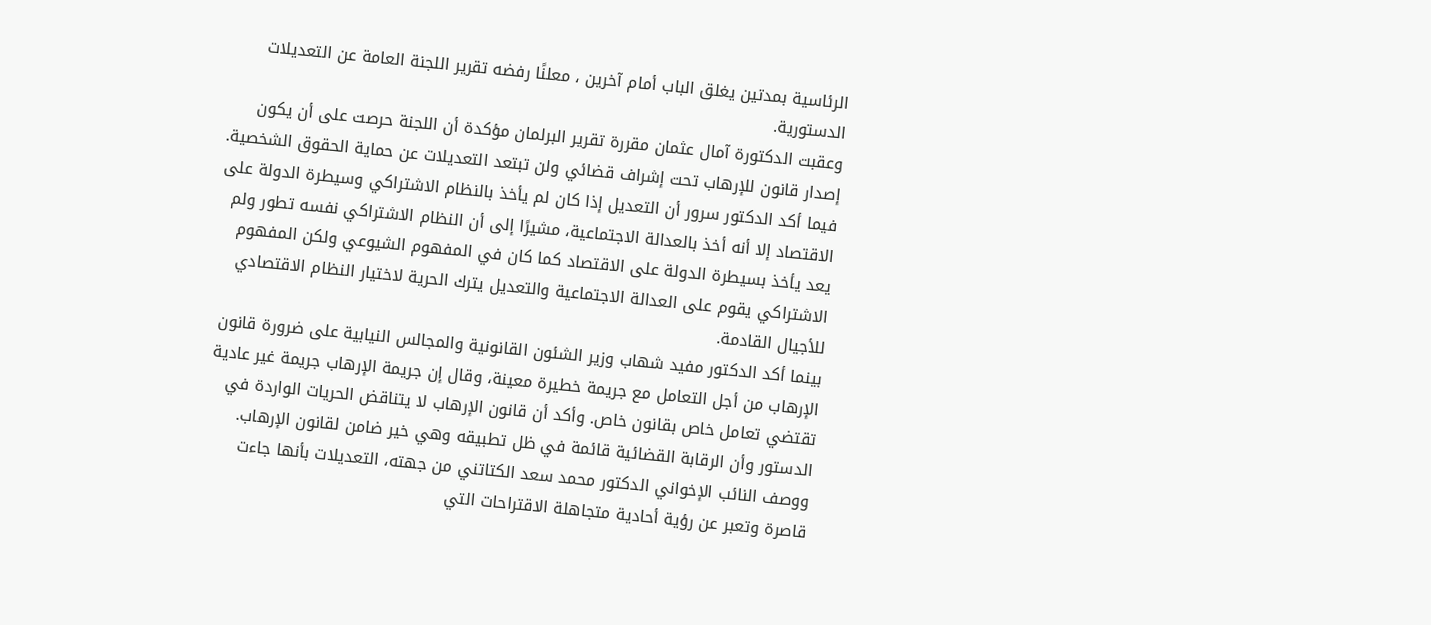الرئاسية بمدتين يغلق الباب أمام آخرين ، معلنًا رفضه تقرير اللجنة العامة عن التعديلات الدستورية.
وعقبت الدكتورة آمال عثمان مقررة تقرير البرلمان مؤكدة أن اللجنة حرصت على أن يكون إصدار قانون للإرهاب تحت إشراف قضائي ولن تبتعد التعديلات عن حماية الحقوق الشخصية.
فيما أكد الدكتور سرور أن التعديل إذا كان لم يأخذ بالنظام الاشتراكي وسيطرة الدولة على الاقتصاد إلا أنه أخذ بالعدالة الاجتماعية، مشيرًا إلى أن النظام الاشتراكي نفسه تطور ولم يعد يأخذ بسيطرة الدولة على الاقتصاد كما كان في المفهوم الشيوعي ولكن المفهوم الاشتراكي يقوم على العدالة الاجتماعية والتعديل يترك الحرية لاختيار النظام الاقتصادي للأجيال القادمة.
بينما أكد الدكتور مفيد شهاب وزير الشئون القانونية والمجالس النيابية على ضرورة قانون الإرهاب من أجل التعامل مع جريمة خطيرة معينة، وقال إن جريمة الإرهاب جريمة غير عادية تقتضي تعامل خاص بقانون خاص. وأكد أن قانون الإرهاب لا يتناقض الحريات الواردة في الدستور وأن الرقابة القضائية قائمة في ظل تطبيقه وهي خير ضامن لقانون الإرهاب.
ووصف النائب الإخواني الدكتور محمد سعد الكتاتني من جهته، التعديلات بأنها جاءت قاصرة وتعبر عن رؤية أحادية متجاهلة الاقتراحات التي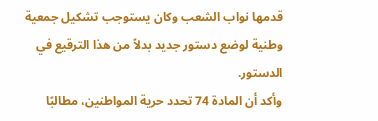قدمها نواب الشعب وكان يستوجب تشكيل جمعية وطنية لوضع دستور جديد بدلاً من هذا الترقيع في الدستور.
وأكد أن المادة 74 تحدد حرية المواطنين، مطالبًا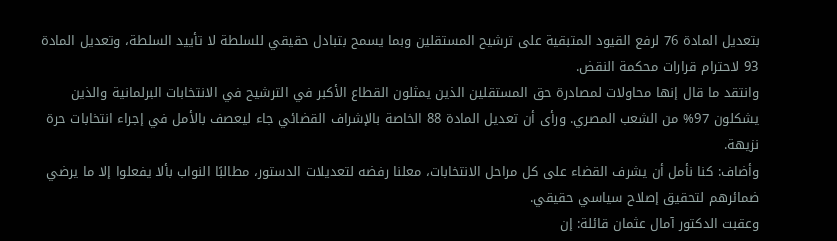بتعديل المادة 76 لرفع القيود المتبقية على ترشيح المستقلين وبما يسمح بتبادل حقيقي للسلطة لا تأييد السلطة، وتعديل المادة 93 لاحترام قرارات محكمة النقض.
وانتقد ما قال إنها محاولات لمصادرة حق المستقلين الذين يمثلون القطاع الأكبر في الترشيح في الانتخابات البرلمانية والذين يشكلون 97% من الشعب المصري. ورأى أن تعديل المادة 88 الخاصة بالإشراف القضائي جاء ليعصف بالأمل في إجراء انتخابات حرة نزيهة.
وأضاف: كنا نأمل أن يشرف القضاء على كل مراحل الانتخابات، معلنا رفضه لتعديلات الدستور، مطالبًا النواب بألا يفعلوا إلا ما يرضي ضمائرهم لتحقيق إصلاح سياسي حقيقي.
وعقبت الدكتور آمال عثمان قائلة: إن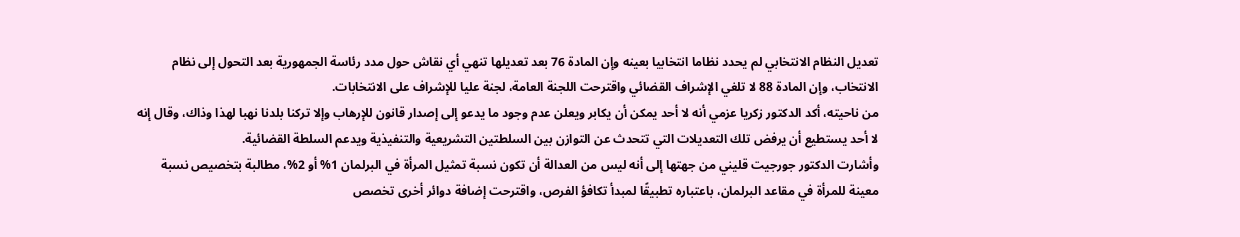تعديل النظام الانتخابي لم يحدد نظاما انتخابيا بعينه وإن المادة 76 بعد تعديلها تنهي أي نقاش حول مدد رئاسة الجمهورية بعد التحول إلى نظام الانتخاب، وإن المادة 88 لا تلغي الإشراف القضائي واقترحت اللجنة العامة، لجنة عليا للإشراف على الانتخابات.
من ناحيته، أكد الدكتور زكريا عزمي أنه لا أحد يمكن أن يكابر ويعلن عدم وجود ما يدعو إلى إصدار قانون للإرهاب وإلا تركنا بلدنا نهبا لهذا وذاك، وقال إنه لا أحد يستطيع أن يرفض تلك التعديلات التي تتحدث عن التوازن بين السلطتين التشريعية والتنفيذية ويدعم السلطة القضائية.
وأشارت الدكتور جورجيت قليني من جهتها إلى أنه ليس من العدالة أن تكون نسبة تمثيل المرأة في البرلمان 1% أو 2%، مطالبة بتخصيص نسبة معينة للمرأة في مقاعد البرلمان، باعتباره تطبيقًا لمبدأ تكافؤ الفرص، واقترحت إضافة دوائر أخرى تخصص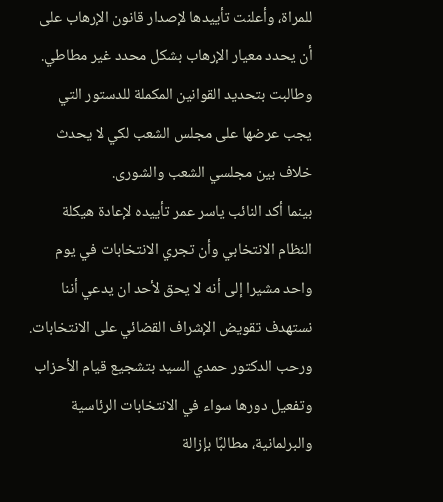للمراة، وأعلنت تأييدها لإصدار قانون الإرهاب على أن يحدد معيار الإرهاب بشكل محدد غير مطاطي. وطالبت بتحديد القوانين المكملة للدستور التي يجب عرضها على مجلس الشعب لكي لا يحدث خلاف بين مجلسي الشعب والشورى.
بينما أكد النائب ياسر عمر تأييده لإعادة هيكلة النظام الانتخابي وأن تجري الانتخابات في يوم واحد مشيرا إلى أنه لا يحق لأحد ان يدعي أننا نستهدف تقويض الإشراف القضائي على الانتخابات. ورحب الدكتور حمدي السيد بتشجيع قيام الأحزاب وتفعيل دورها سواء في الانتخابات الرئاسية والبرلمانية، مطالبًا بإزالة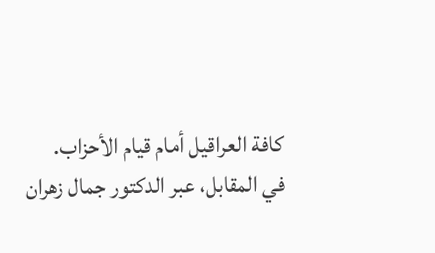كافة العراقيل أمام قيام الأحزاب.
في المقابل، عبر الدكتور جمال زهران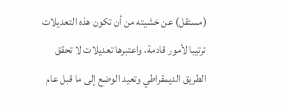(مستقل) عن خشيته من أن تكون هذه التعديلات ترتيبا لأمور قادمة، واعتبرها تعديلات لا تحقق الطريق الديمقراطي وتعيد الوضع إلى ما قبل عام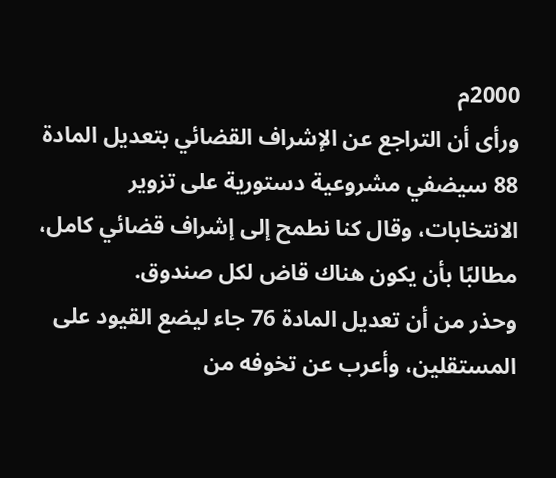2000م
ورأى أن التراجع عن الإشراف القضائي بتعديل المادة 88 سيضفي مشروعية دستورية على تزوير الانتخابات، وقال كنا نطمح إلى إشراف قضائي كامل،
مطالبًا بأن يكون هناك قاض لكل صندوق.
وحذر من أن تعديل المادة 76 جاء ليضع القيود على المستقلين، وأعرب عن تخوفه من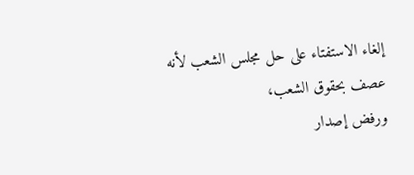إلغاء الاستفتاء على حل مجلس الشعب لأنه عصف بحقوق الشعب،
ورفض إصدار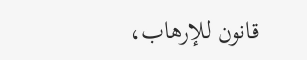قانون للإرهاب،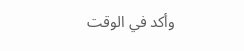وأكد في الوقت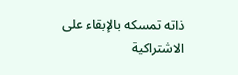ذاته تمسكه بالإبقاء على الاشتراكية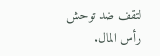لتقف ضد توحش رأس المال.